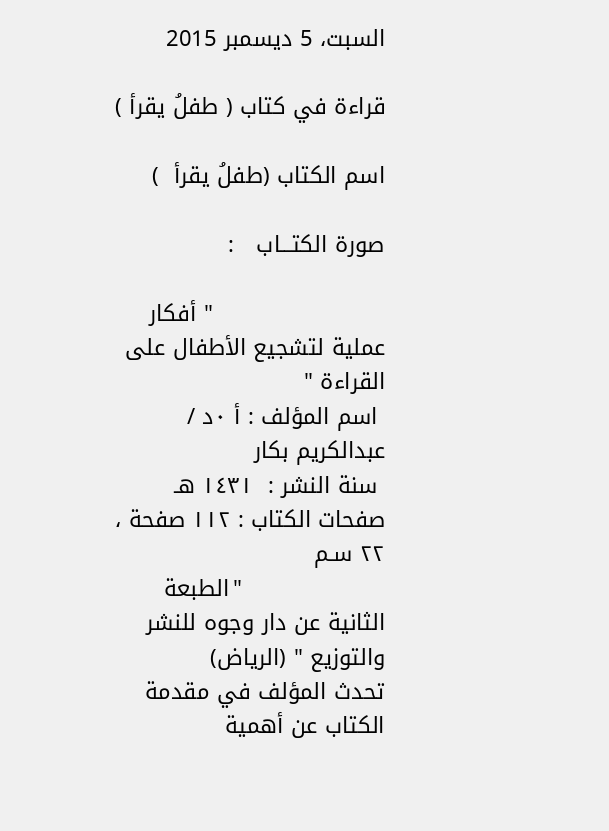السبت، 5 ديسمبر 2015

قراءة في كتاب ( طفلُ يقرأ )

اسم الكتاب (طفلُ يقرأ  )

صورة الكتـــاب   :

                       " أفكار عملية لتشجيع الأطفال على القراءة "
 اسم المؤلف : أ ٠د / عبدالكريم بكار
 سنة النشر :  ١٤٣١ هـ
صفحات الكتاب : ١١٢ صفحة ، ٢٢ سـم
                   "الطبعة الثانية عن دار وجوه للنشر والتوزيع " (الرياض)
تحدث المؤلف في مقدمة الكتاب عن أهمية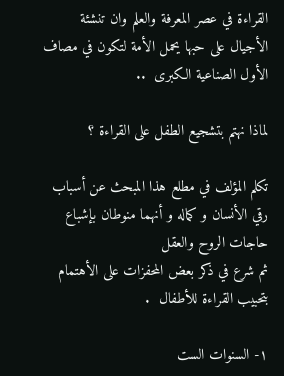القراءة في عصر المعرفة والعلم وان تنشئة الأجيال على حبها يحمل الأمة لتكون في مصاف الأول الصناعية الكبرى  ..

لماذا نهتم بتشجيع الطفل على القراءة ؟

تكلم المؤلف في مطلع هذا المبحث عن أسباب رقي الأنسان و كماله و أنهما منوطان بإشباع حاجات الروح والعقل
ثم شرع في ذكر بعض المحفزات على الأهتمام  بتحبيب القراءة للأطفال  .

١- السنوات الست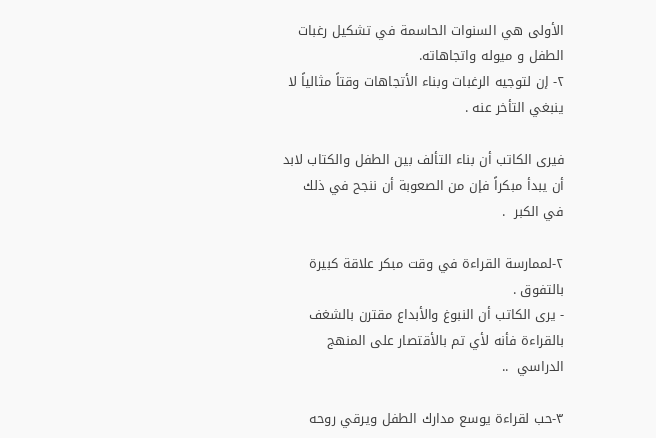الأولى هي السنوات الحاسمة في تشكيل رغبات الطفل و ميوله واتجاهاته.
٢- إن لتوجيه الرغبات وبناء الأتجاهات وقتاً مثالياً لا ينبغي التأخر عنه .

فيرى الكاتب أن بناء التألف بين الطفل والكتاب لابد أن يبدأ مبكراً فإن من الصعوبة أن ننجح في ذلك في الكبر  .

٢-لممارسة القراءة في وقت مبكر علاقة كبيرة بالتفوق .
- يرى الكاتب أن النبوغ والأبداع مقترن بالشغف بالقراءة فأنه لأي تم بالأقتصار على المنهج الدراسي  ..

٣-حب لقراءة يوسع مدارك الطفل ويرقي روحه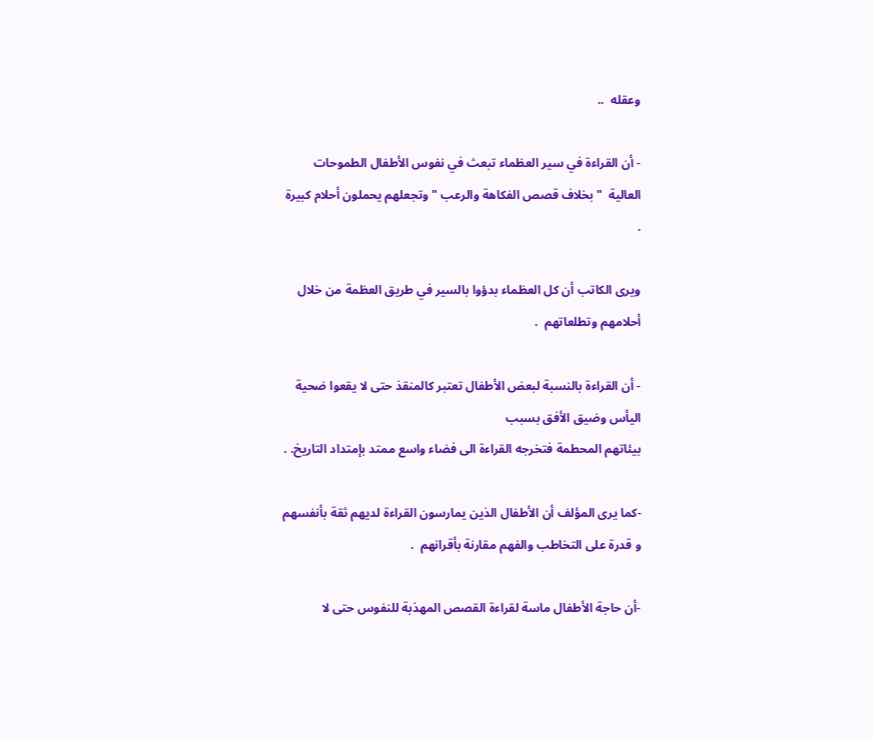وعقله  ..

- أن القراءة في سير العظماء تبعث في نفوس الأطفال الطموحات العالية  " بخلاف قصص الفكاهة والرعب " وتجعلهم يحملون أحلام كبيرة  .

ويرى الكاتب أن كل العظماء بدؤوا بالسير في طريق العظمة من خلال أحلامهم وتطلعاتهم  .

- أن القراءة بالنسبة لبعض الأطفال تعتبر كالمنقذ حتى لا يقعوا ضحية اليأس وضيق الأفق بسبب
بيئاتهم المحطمة فتخرجه القراءة الى فضاء واسع ممتد بإمتداد التاريخ. .

-كما يرى المؤلف أن الأطفال الذين يمارسون القراءة لديهم ثقة بأنفسهم و قدرة على التخاطب والفهم مقارنة بأقرانهم  .

-أن حاجة الأطفال ماسة لقراءة القصص المهذبة للنفوس حتى لا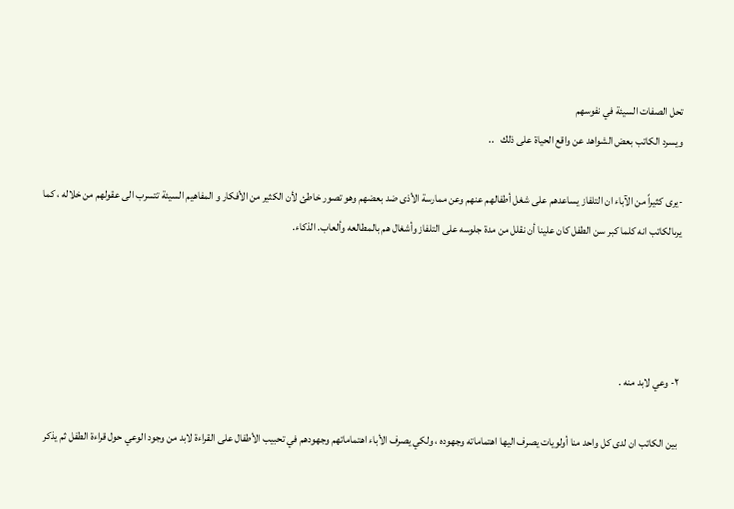تحل الصفات السيئة في نفوسهم
ويسرد الكاتب بعض الشواهد عن واقع الحياة على ذلك   ..

-يرى كثيراً من الآباء ان التلفاز يساعدهم على شغل أطفالهم عنهم وعن ممارسة الأذى ضد بعضهم وهو تصور خاطئ لأن الكثير من الأفكار و المفاهيم السيئة تتسرب الى عقولهم من خلاله ، كما يرىالكاتب انه كلما كبر سن الطفل كان علينا أن نقلل من مدة جلوسه على التلفاز وأشغال هم بالمطالعه وألعاب. الذكاء.




٢- وعي لابد منه .

 بين الكاتب ان لدى كل واحد منا أولويات يصرف اليها اهتماماته وجهوده ، ولكي يصرف الأباء اهتماماتهم وجهودهم في تحبيب الأطفال على القراءة لابد من وجود الوعي حول قراءة الطفل ثم يذكر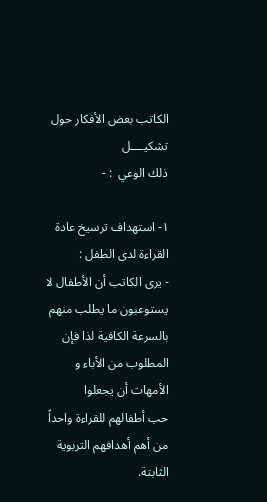الكاتب بعض الأفكار حول تشكيــــل
ذلك الوعي  : -

١- استهداف ترسيخ عادة القراءة لدى الطفل :
- يرى الكاتب أن الأطفال لا يستوعبون ما يطلب منهم بالسرعة الكافية لذا فإن المطلوب من الأباء و الأمهات أن يجعلوا
حب أطفالهم للقراءة واحداً من أهم أهدافهم التربوية الثابتة.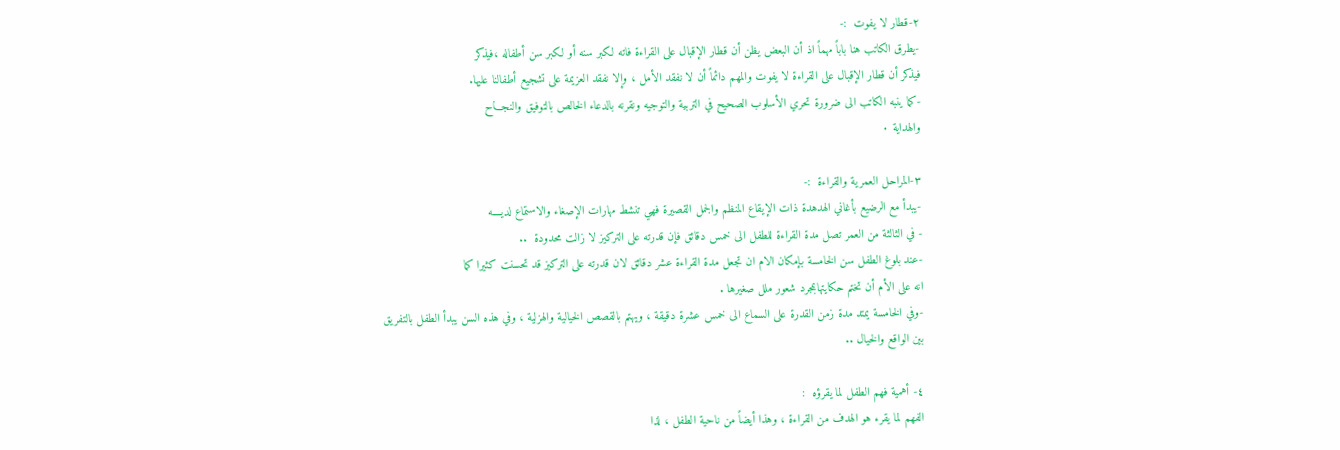٢-قطار لا يفوت  :-
-يطرق الكاتب هنا باباً مهماً اذ أن البعض يظن أن قطار الإقبال على القراءة فاته لكبر سنه أو لكبر سن أطفاله ،فيذكر
فيذكر أن قطار الإقبال على القراءة لا يفوت والمهم دائماً أن لا نفقد الأمل ، وإلا نفقد العزيمة على تشجيع أطفالنا عليها.
-كما ينبه الكاتب الى ضرورة تحري الأسلوب الصحيح في التربية والتوجيه ونقرنه بالدعاء الخالص بالتوفيق والنجـــاح
والهداية ٠

٣-المراحل العمرية والقراءة  :-
-يبدأ مع الرضيع بأغاني الهدهدة ذات الإيقاع المنظم والجمل القصيرة فهي تنشط مهارات الإصغاء والاستماع لديــــه
- في الثالثة من العمر تصل مدة القراءة للطفل الى خمس دقائق فإن قدرته على التركيز لا زالت محدودة  ..
-عند بلوغ الطفل سن الخامسة بإمكان الام ان تجعل مدة القراءة عشر دقائق لان قدرته على التركيز قد تحسنت كثيرا كما
انه على الأم أن تختم حكايتهابمجرد شعور ملل صغيرها .
-وفي الخامسة يمتد مدة زمن القدرة على السماع الى خمس عشرة دقيقة ، ويهتم بالقصص الخيالية والهزلية ، وفي هذه السن يبدأ الطفل بالتفريق بين الواقع والخيال ..

٤- أهمية فهم الطفل لما يقرؤه  :
الفهم لما يقرء هو الهدف من القراءة ، وهذا أيضاً من ناحية الطفل ، لذا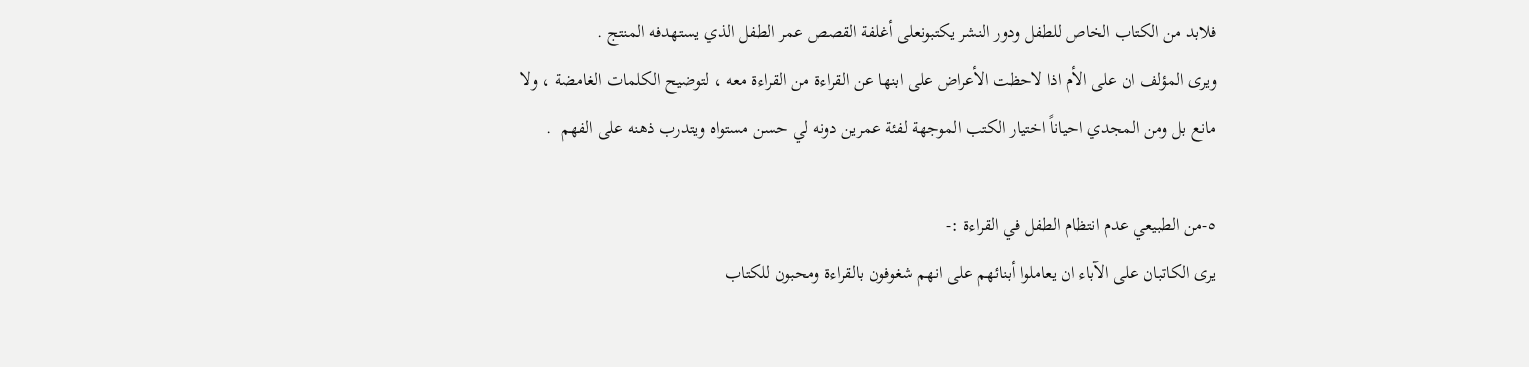فلابد من الكتاب الخاص للطفل ودور النشر يكتبونعلى أغلفة القصص عمر الطفل الذي يستهدفه المنتج .
ويرى المؤلف ان على الأم اذا لاحظت الأعراض على ابنها عن القراءة من القراءة معه ، لتوضيح الكلمات الغامضة ، ولا مانع بل ومن المجدي احياناً اختيار الكتب الموجهة لفئة عمرين دونه لي حسن مستواه ويتدرب ذهنه على الفهم  .

٥-من الطبيعي عدم انتظام الطفل في القراءة :-
يرى الكاتبان على الآباء ان يعاملوا أبنائهم على انهم شغوفون بالقراءة ومحبون للكتاب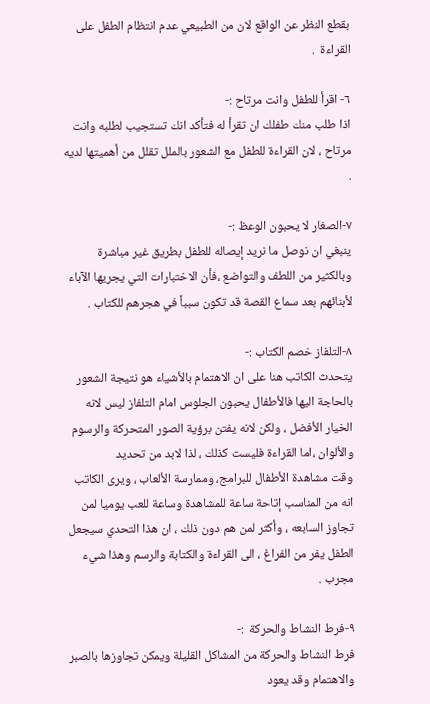بقطع النظر عن الواقع لان من الطبيعي عدم انتظام الطفل على القراءة  .

٦- اقرأ للطفل وانت مرتاح :-
اذا طلب منك طفلك ان تقرأ له فتأكد انك تستجيب لطلبه وانت مرتاح ، لان القراءة للطفل مع الشعور بالملل تقلل من أهميتها لديه  .

٧-الصغار لا يحبون الوعظ :-
ينبغي ان نوصل ما نريد إيصاله للطفل بطريق غير مباشرة وبالكثير من اللطف والتواضع ،فأن الاختبارات التي يجريها الآباء لأبنائهم بعد سماع القصة قد تكون سبباً في هجرهم للكتاب .

٨-التلفاز خصم الكتاب :-
يتحدث الكاتب هنا على ان الاهتمام بالأشياء هو نتيجة الشعور بالحاجة اليها فالأطفال يحبون الجلوس امام التلفاز ليس لانه الخيار الأفضل ، ولكن لانه يفتن برؤية الصور المتحركة والرسوم والألوان ،اما القراءة فليست كذلك ، لذا لابد من تحديد
وقت مشاهدة الأطفال للبرامج، وممارسة الألعاب ، ويرى الكاتب انه من المناسب إتاحة ساعة للمشاهدة وساعة للعب يوميا لمن تجاوز السابعه ، وأكثر لمن هم دون ذلك ، ان هذا التحدي سيجعل الطفل يفر من الفراغ ، الى القراءة والكتابة والرسم وهذا شيء مجرب .

٩-فرط النشاط والحركة  :-
فرط النشاط والحركة من المشاكل القليلة ويمكن تجاوزها بالصبر والاهتمام وقد يعود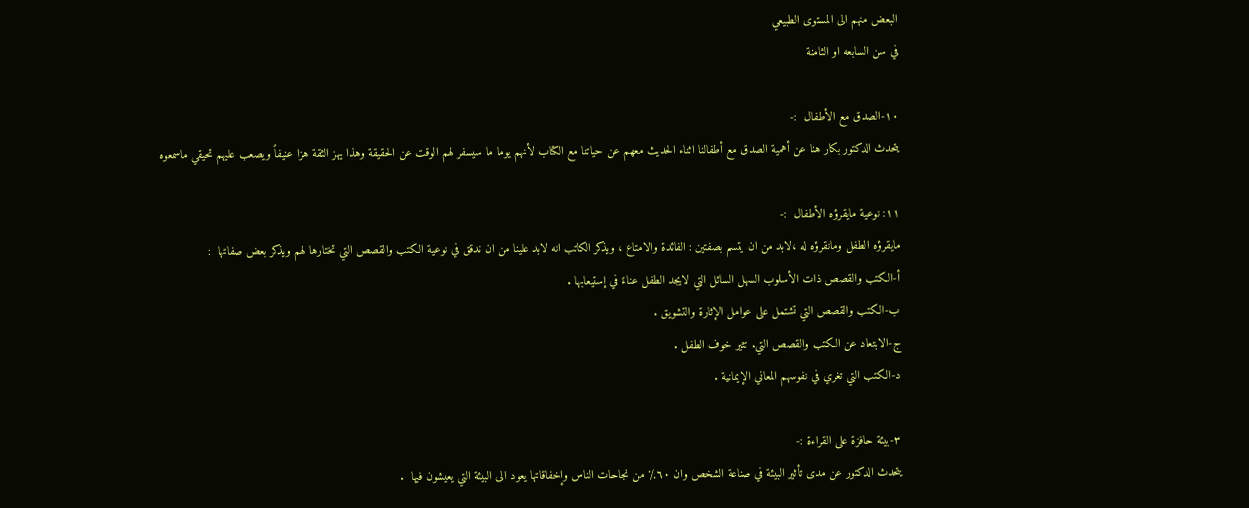البعض منهم الى المستوى الطبيعي
في سن السابعه او الثامنة

١٠-الصدق مع الأطفال  :-
يتحدث الدكتور بكار هنا عن أهمية الصدق مع أطفالنا اثناء الحديث معهم عن حياتنا مع الكتاب لأنهم يوما ما سيسفر لهم الوقت عن الحقيقة وهذا يهز الثقة هزا عنيفاً ويصعب عليهم تحيقي ماسمعوه

١١: نوعية مايقرؤه الأطفال  :-
مايقرؤه الطفل ومانقرؤه له ،لابد من ان يتسم بصفتين : الفائدة والامتاع ، ويذكر الكاتب انه لابد علينا من ان ندقق في نوعية الكتب والقصص التي تختارها لهم ويذكر بعض صفاتها  :
أ-الكتب والقصص ذات الأسلوب السهل السائل التي لايجد الطفل عناءً في إستيعابها .
ب-الكتب والقصص التي تشتمل على عوامل الإثارة والتشويق .
ج-الابتعاد عن الكتب والقصص التي. تثير خوف الطفل .
د-الكتب التي تغري في نفوسهم المعاني الإيمانية .

٣-بيئة حافزة على القراءة :-
يتحدث الدكتور عن مدى تأثير البيئة في صناعة الشخص وان ٦٠٪ من نجاحات الناس وإخفاقاتها يعود الى البيئة التي يعيشون فيها  .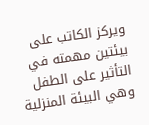ويركز الكاتب على بيئتين مهمته في التأثير على الطفل وهي البيئة المنزلية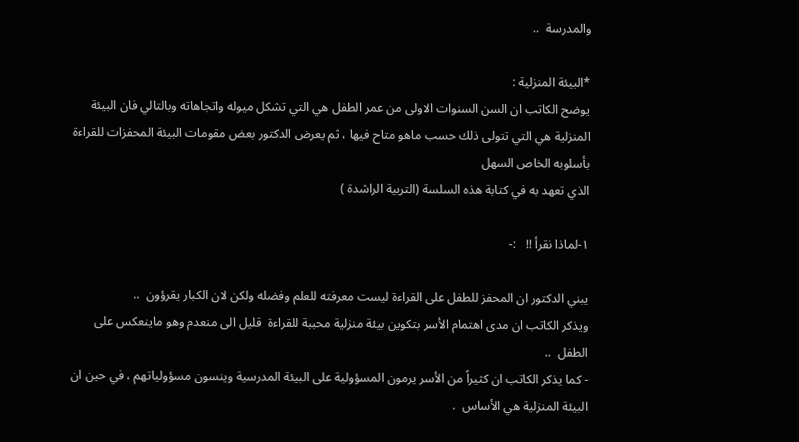والمدرسة  ..

*البيئة المنزلية :
يوضح الكاتب ان السن السنوات الاولى من عمر الطفل هي التي تشكل ميوله واتجاهاته وبالتالي فان البيئة المنزلية هي التي تتولى ذلك حسب ماهو متاح فيها ، ثم يعرض الدكتور بعض مقومات البيئة المحفزات للقراءة بأسلوبه الخاص السهل
الذي تعهد به في كتابة هذه السلسة (التربية الراشدة )

١-لماذا نقرأ !!   :-

يبني الدكتور ان المحفز للطفل على القراءة ليست معرفته للعلم وفضله ولكن لان الكبار يقرؤون  ..
ويذكر الكاتب ان مدى اهتمام الأسر بتكوين بيئة منزلية محببة للقراءة  قليل الى منعدم وهو ماينعكس على الطفل  ..
- كما يذكر الكاتب ان كثيراً من الأسر يرمون المسؤولية على البيئة المدرسية وينسون مسؤولياتهم ، في حين ان البيئة المنزلية هي الأساس  .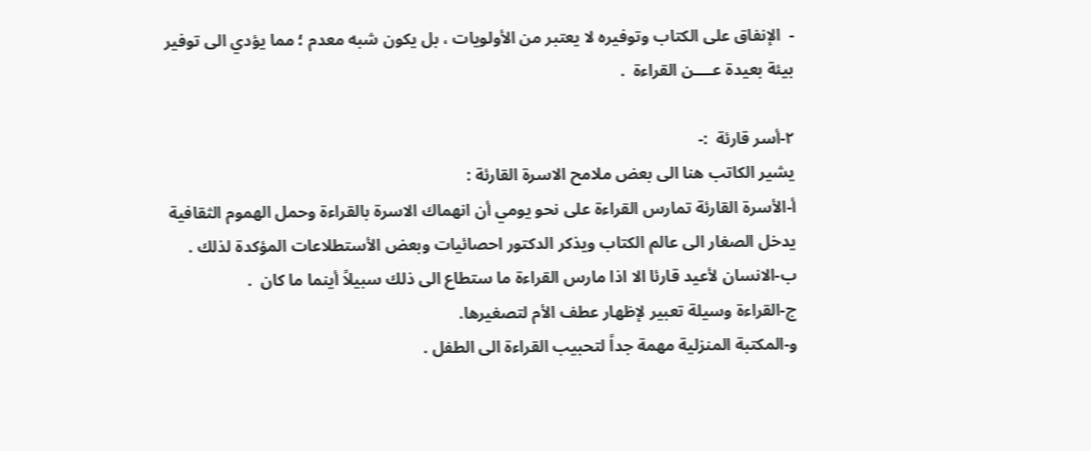-  الإنفاق على الكتاب وتوفيره لا يعتبر من الأولويات ، بل يكون شبه معدم ؛ مما يؤدي الى توفير بيئة بعيدة عــــن القراءة  .

٢-أسر قارئة  :-
يشير الكاتب هنا الى بعض ملامح الاسرة القارئة :
أ-الأسرة القارئة تمارس القراءة على نحو يومي أن انهماك الاسرة بالقراءة وحمل الهموم الثقافية يدخل الصغار الى عالم الكتاب ويذكر الدكتور احصائيات وبعض الأستطلاعات المؤكدة لذلك .
ب-الانسان لأعيد قارئا الا اذا مارس القراءة ما ستطاع الى ذلك سبيلاً أينما ما كان  .
ج-القراءة وسيلة تعبير لإظهار عطف الأم لتصغيرها.
و-المكتبة المنزلية مهمة جداً لتحبيب القراءة الى الطفل .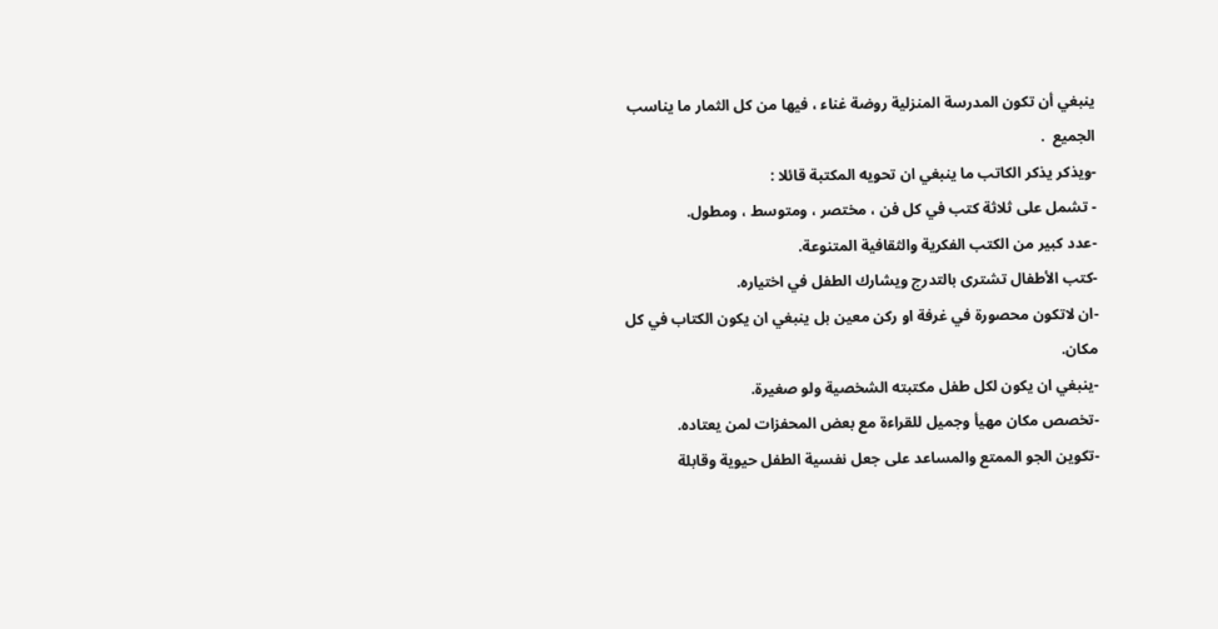ينبغي أن تكون المدرسة المنزلية روضة غناء ، فيها من كل الثمار ما يناسب الجميع  .
-ويذكر يذكر الكاتب ما ينبغي ان تحويه المكتبة قائلا :
- تشمل على ثلاثة كتب في كل فن ، مختصر ، ومتوسط ، ومطول.
-عدد كبير من الكتب الفكرية والثقافية المتنوعة.
-كتب الأطفال تشترى بالتدرج ويشارك الطفل في اختياره.
-ان لاتكون محصورة في غرفة او ركن معين بل ينبغي ان يكون الكتاب في كل مكان.
-ينبغي ان يكون لكل طفل مكتبته الشخصية ولو صغيرة.
-تخصص مكان مهيأ وجميل للقراءة مع بعض المحفزات لمن يعتاده.
-تكوين الجو الممتع والمساعد على جعل نفسية الطفل حيوية وقابلة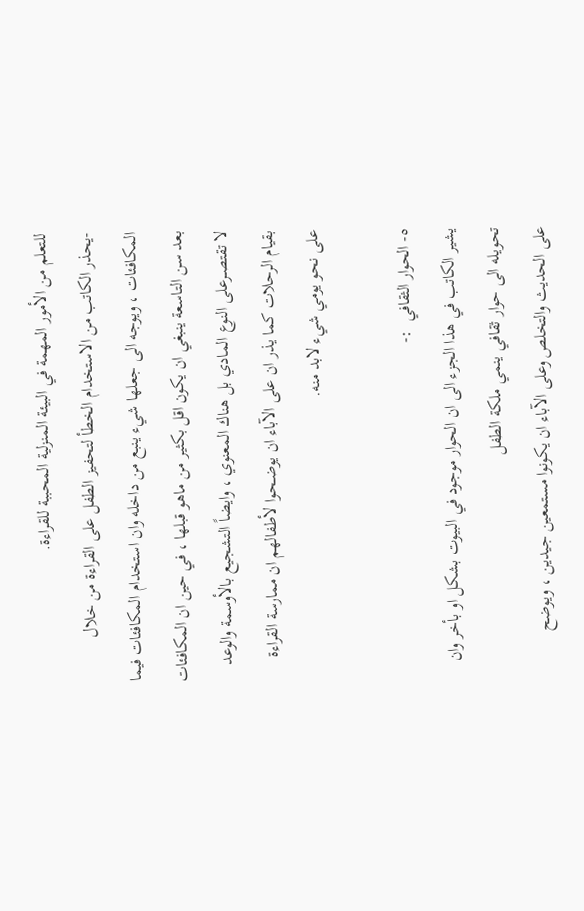للتعلم من الأمور المهمة في البيئة المنزلية المحببة للقراءة.
-يحذر الكاتب من الاستخدام الخطأ لتحفيز الطفل على القراءة من خلال المكافئات ، ويوجه الى جعلها شيء ينبع من داخله وان استخدام المكافئات فيما بعد سن التاسعة ينبغي ان يكون اقل بكثير من ماهو قبلها ، في حين ان المكافئات لا تقتصــرعلى النوع المادي بل هناك المعنوي ، وايضاً التشجيع بالأوسمة والوعد بقيام الرحلات كما يذر ان على الآباء ان يوضـحـوا لأطفالهم ان ممارسة القراءة على نحو يومي شيء لابد منه.

٥- الحوار الثقافي  :-
يشير الكاتب في هذا الجزء الى ان الحوار موجود في البيوت بشكل او بأخر وان تحويله الى حوار ثقافي ينمي ملكة الطفل
على الحديث والتخلص وعلى الآباء ان يكونوا مستمعين جيدين ، ويوضح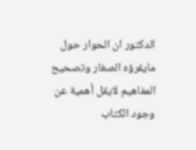الدكتور ان الحوار حول مايقرؤه الصغار وتصحيح المفاهيم لايقل أهمية عن وجود الكتاب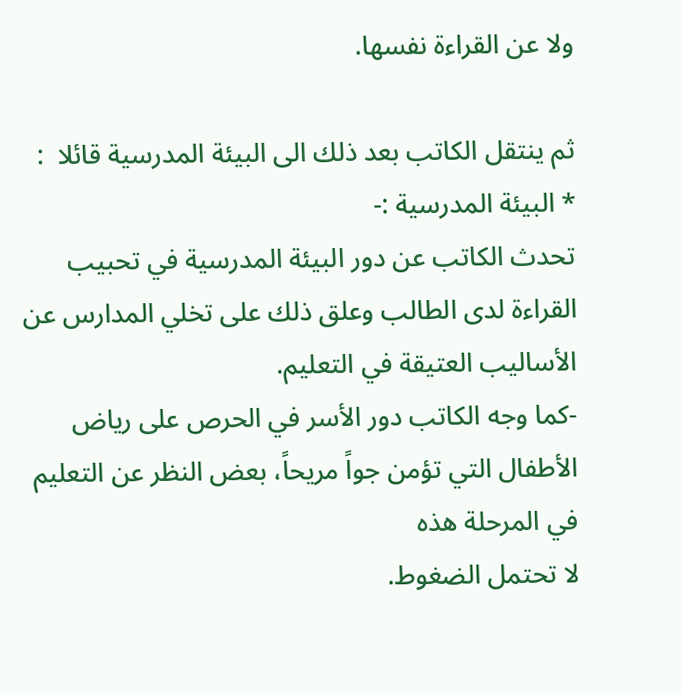ولا عن القراءة نفسها.

ثم ينتقل الكاتب بعد ذلك الى البيئة المدرسية قائلا  :
* البيئة المدرسية :-
تحدث الكاتب عن دور البيئة المدرسية في تحبيب القراءة لدى الطالب وعلق ذلك على تخلي المدارس عن الأساليب العتيقة في التعليم.
-كما وجه الكاتب دور الأسر في الحرص على رياض الأطفال التي تؤمن جواً مريحاً، بعض النظر عن التعليم في المرحلة هذه
لا تحتمل الضغوط.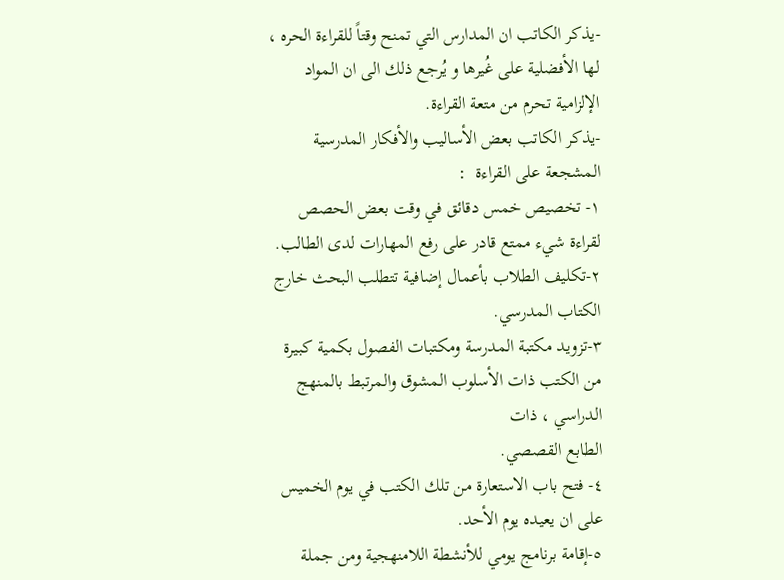-يذكر الكاتب ان المدارس التي تمنح وقتاً للقراءة الحره ، لها الأفضلية على غُيرها و يُرجع ذلك الى ان المواد الإلزامية تحرم من متعة القراءة.
-يذكر الكاتب بعض الأساليب والأفكار المدرسية المشجعة على القراءة  :
١- تخصيص خمس دقائق في وقت بعض الحصص لقراءة شيء ممتع قادر على رفع المهارات لدى الطالب.
٢-تكليف الطلاب بأعمال إضافية تتطلب البحث خارج الكتاب المدرسي.
٣-تزويد مكتبة المدرسة ومكتبات الفصول بكمية كبيرة من الكتب ذات الأسلوب المشوق والمرتبط بالمنهج الدراسي ، ذات
الطابع القصصي.
٤- فتح باب الاستعارة من تلك الكتب في يوم الخميس على ان يعيده يوم الأحد.
٥-إقامة برنامج يومي للأنشطة اللامنهجية ومن جملة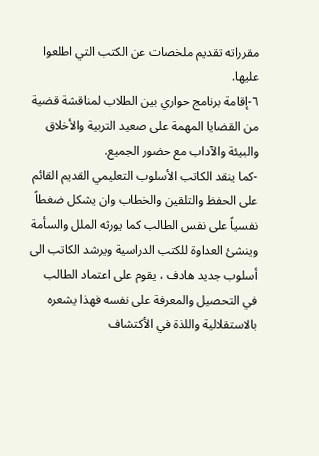مقرراته تقديم ملخصات عن الكتب التي اطلعوا عليها.
٦-إقامة برنامج حواري بين الطلاب لمناقشة قضية من القضايا المهمة على صعيد التربية والأخلاق والبيئة والآداب مع حضور الجميع.
-كما ينقد الكاتب الأسلوب التعليمي القديم القائم على الحفظ والتلقين والخطاب وان يشكل ضغطاً نفسياً على نفس الطالب كما يورثه الملل والسأمة وينشئ العداوة للكتب الدراسية ويرشد الكاتب الى أسلوب جديد هادف ، يقوم على اعتماد الطالب
في التحصيل والمعرفة على نفسه فهذا يشعره بالاستقلالية واللذة في الأكتشاف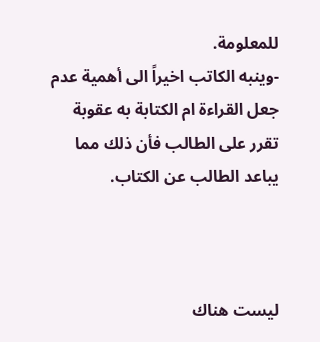للمعلومة.
-وينبه الكاتب اخيراً الى أهمية عدم جعل القراءة ام الكتابة به عقوبة تقرر على الطالب فأن ذلك مما يباعد الطالب عن الكتاب.



ليست هناك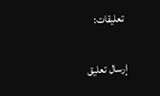تعليقات:

إرسال تعليق